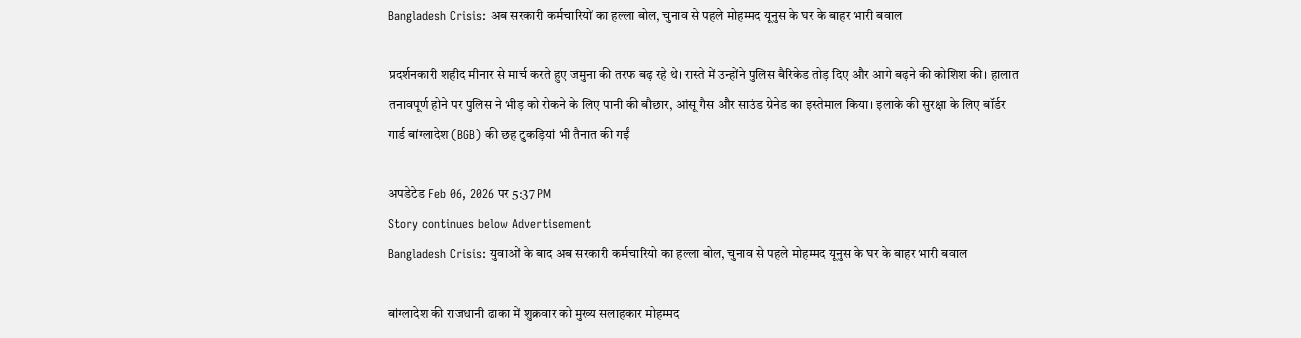Bangladesh Crisis: अब सरकारी कर्मचारियों का हल्ला बोल, चुनाव से पहले मोहम्मद यूनुस के घर के बाहर भारी बवाल

प्रदर्शनकारी शहीद मीनार से मार्च करते हुए जमुना की तरफ बढ़ रहे थे। रास्ते में उन्होंने पुलिस बैरिकेड तोड़ दिए और आगे बढ़ने की कोशिश की। हालात तनावपूर्ण होने पर पुलिस ने भीड़ को रोकने के लिए पानी की बौछार, आंसू गैस और साउंड ग्रेनेड का इस्तेमाल किया। इलाके की सुरक्षा के लिए बॉर्डर गार्ड बांग्लादेश (BGB) की छह टुकड़ियां भी तैनात की गईं

अपडेटेड Feb 06, 2026 पर 5:37 PM
Story continues below Advertisement
Bangladesh Crisis: युवाओं के बाद अब सरकारी कर्मचारियो का हल्ला बोल, चुनाव से पहले मोहम्मद यूनुस के घर के बाहर भारी बवाल

बांग्लादेश की राजधानी ढाका में शुक्रवार को मुख्य सलाहकार मोहम्मद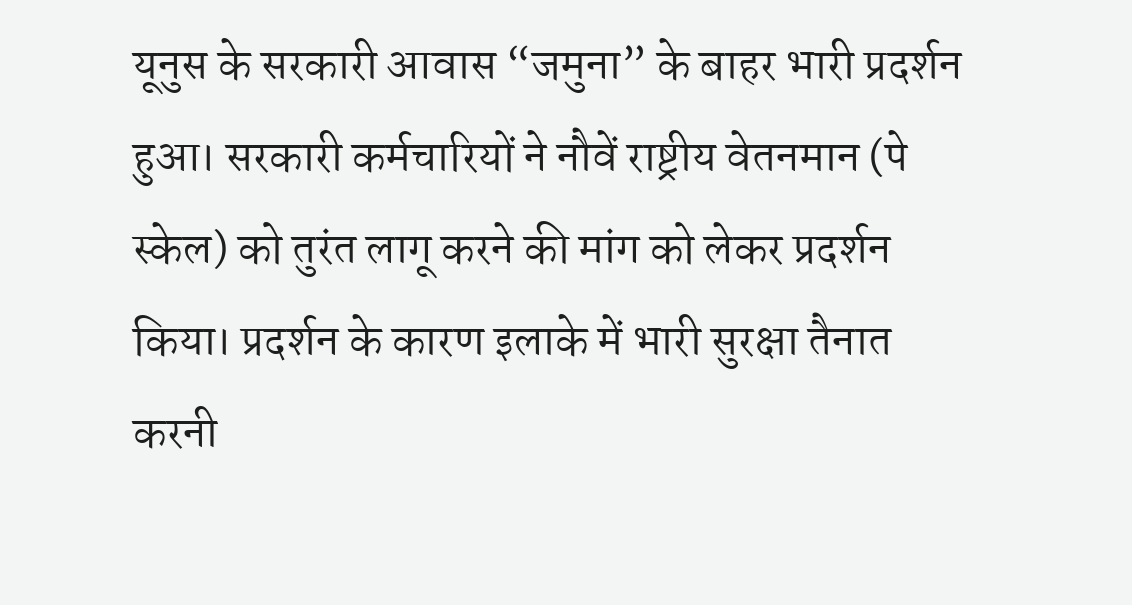यूनुस के सरकारी आवास “जमुना” के बाहर भारी प्रदर्शन हुआ। सरकारी कर्मचारियों ने नौवें राष्ट्रीय वेतनमान (पे स्केल) को तुरंत लागू करने की मांग को लेकर प्रदर्शन किया। प्रदर्शन के कारण इलाके में भारी सुरक्षा तैनात करनी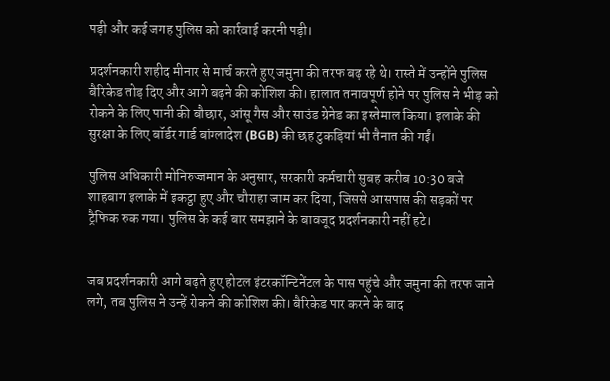पड़ी और कई जगह पुलिस को कार्रवाई करनी पड़ी।

प्रदर्शनकारी शहीद मीनार से मार्च करते हुए जमुना की तरफ बढ़ रहे थे। रास्ते में उन्होंने पुलिस बैरिकेड तोड़ दिए और आगे बढ़ने की कोशिश की। हालात तनावपूर्ण होने पर पुलिस ने भीड़ को रोकने के लिए पानी की बौछार, आंसू गैस और साउंड ग्रेनेड का इस्तेमाल किया। इलाके की सुरक्षा के लिए बॉर्डर गार्ड बांग्लादेश (BGB) की छह टुकड़ियां भी तैनात की गईं।

पुलिस अधिकारी मोनिरुज्जमान के अनुसार, सरकारी कर्मचारी सुबह करीब 10:30 बजे शाहबाग इलाके में इकट्ठा हुए और चौराहा जाम कर दिया, जिससे आसपास की सड़कों पर ट्रैफिक रुक गया। पुलिस के कई बार समझाने के बावजूद प्रदर्शनकारी नहीं हटे।


जब प्रदर्शनकारी आगे बढ़ते हुए होटल इंटरकॉन्टिनेंटल के पास पहुंचे और जमुना की तरफ जाने लगे, तब पुलिस ने उन्हें रोकने की कोशिश की। बैरिकेड पार करने के बाद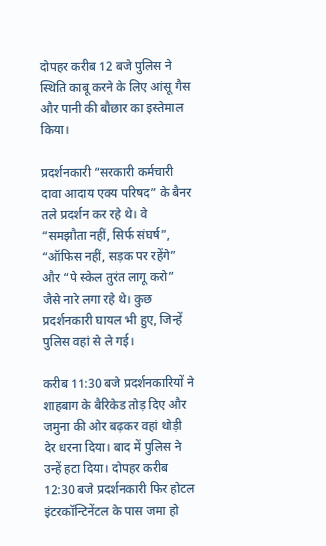दोपहर करीब 12 बजे पुलिस ने स्थिति काबू करने के लिए आंसू गैस और पानी की बौछार का इस्तेमाल किया।

प्रदर्शनकारी “सरकारी कर्मचारी दावा आदाय एक्य परिषद” के बैनर तले प्रदर्शन कर रहे थे। वे “समझौता नहीं, सिर्फ संघर्ष”, “ऑफिस नहीं, सड़क पर रहेंगे” और “पे स्केल तुरंत लागू करो” जैसे नारे लगा रहे थे। कुछ प्रदर्शनकारी घायल भी हुए, जिन्हें पुलिस वहां से ले गई।

करीब 11:30 बजे प्रदर्शनकारियों ने शाहबाग के बैरिकेड तोड़ दिए और जमुना की ओर बढ़कर वहां थोड़ी देर धरना दिया। बाद में पुलिस ने उन्हें हटा दिया। दोपहर करीब 12:30 बजे प्रदर्शनकारी फिर होटल इंटरकॉन्टिनेंटल के पास जमा हो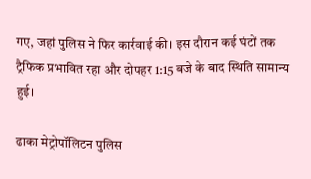गए, जहां पुलिस ने फिर कार्रवाई की। इस दौरान कई घंटों तक ट्रैफिक प्रभावित रहा और दोपहर 1:15 बजे के बाद स्थिति सामान्य हुई।

ढाका मेट्रोपॉलिटन पुलिस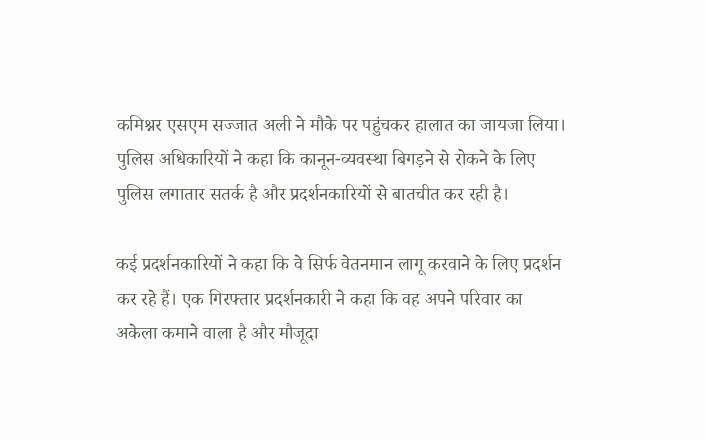कमिश्नर एसएम सज्जात अली ने मौके पर पहुंचकर हालात का जायजा लिया। पुलिस अधिकारियों ने कहा कि कानून-व्यवस्था बिगड़ने से रोकने के लिए पुलिस लगातार सतर्क है और प्रदर्शनकारियों से बातचीत कर रही है।

कई प्रदर्शनकारियों ने कहा कि वे सिर्फ वेतनमान लागू करवाने के लिए प्रदर्शन कर रहे हैं। एक गिरफ्तार प्रदर्शनकारी ने कहा कि वह अपने परिवार का अकेला कमाने वाला है और मौजूदा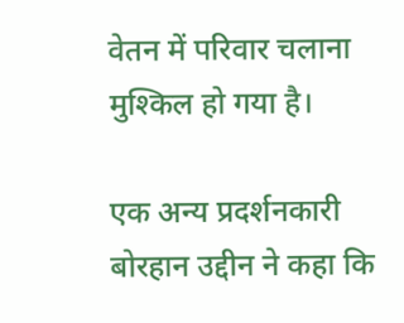वेतन में परिवार चलाना मुश्किल हो गया है।

एक अन्य प्रदर्शनकारी बोरहान उद्दीन ने कहा कि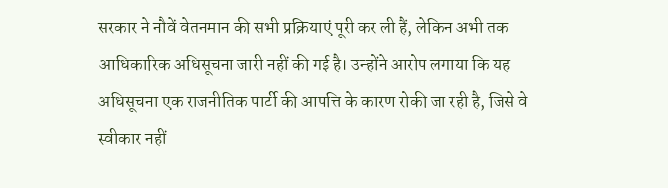सरकार ने नौवें वेतनमान की सभी प्रक्रियाएं पूरी कर ली हैं, लेकिन अभी तक आधिकारिक अधिसूचना जारी नहीं की गई है। उन्होंने आरोप लगाया कि यह अधिसूचना एक राजनीतिक पार्टी की आपत्ति के कारण रोकी जा रही है, जिसे वे स्वीकार नहीं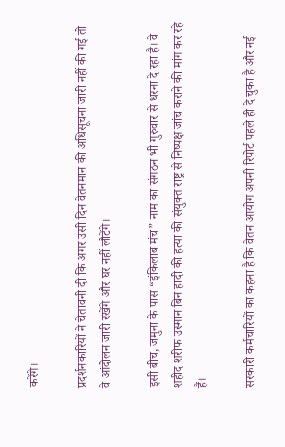करेंगे।

प्रदर्शनकारियों ने चेतावनी दी कि अगर उसी दिन वेतनमान की अधिसूचना जारी नहीं की गई तो वे आंदोलन जारी रखेंगे और घर नहीं लौटेंगे।

इसी बीच, जमुना के पास “इंकिलाब मंच” नाम का संगठन भी गुरुवार से धरना दे रहा है। वे शहीद शरीफ उस्मान बिन हादी की हत्या की संयुक्त राष्ट्र से निष्पक्ष जांच कराने की मांग कर रहे हैं।

सरकारी कर्मचारियों का कहना है कि वेतन आयोग अपनी रिपोर्ट पहले ही दे चुका है और नई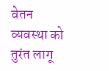वेतन व्यवस्था को तुरंत लागू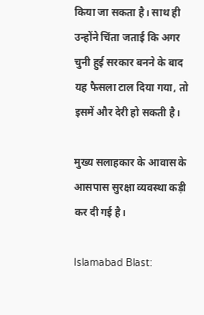किया जा सकता है। साथ ही उन्होंने चिंता जताई कि अगर चुनी हुई सरकार बनने के बाद यह फैसला टाल दिया गया, तो इसमें और देरी हो सकती है।

मुख्य सलाहकार के आवास के आसपास सुरक्षा व्यवस्था कड़ी कर दी गई है।

Islamabad Blast: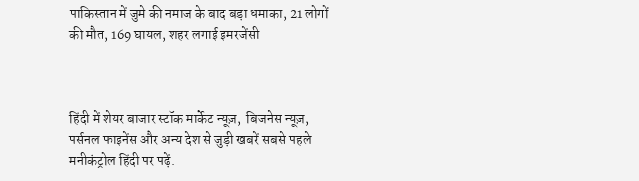पाकिस्तान में जुमे की नमाज के बाद बड़ा धमाका, 21 लोगों की मौत, 169 घायल, शहर लगाई इमरजेंसी



हिंदी में शेयर बाजार स्टॉक मार्केट न्यूज़,  बिजनेस न्यूज़,  पर्सनल फाइनेंस और अन्य देश से जुड़ी खबरें सबसे पहले मनीकंट्रोल हिंदी पर पढ़ें.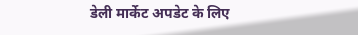डेली मार्केट अपडेट के लिए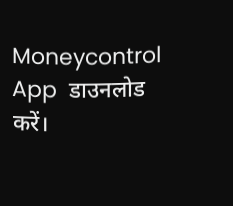Moneycontrol App  डाउनलोड करें।